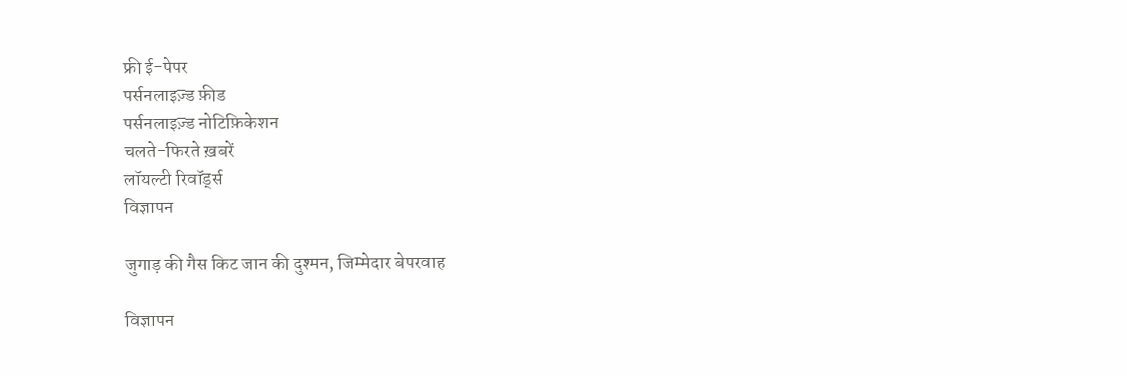फ्री ई-पेपर
पर्सनलाइज़्ड फ़ीड
पर्सनलाइज़्ड नोटिफ़िकेशन
चलते-फिरते ख़बरें
लॉयल्टी रिवॉर्ड्स
विज्ञापन

जुगाड़ की गैस किट जान की दुश्मन, जिम्मेदार बेपरवाह

विज्ञापन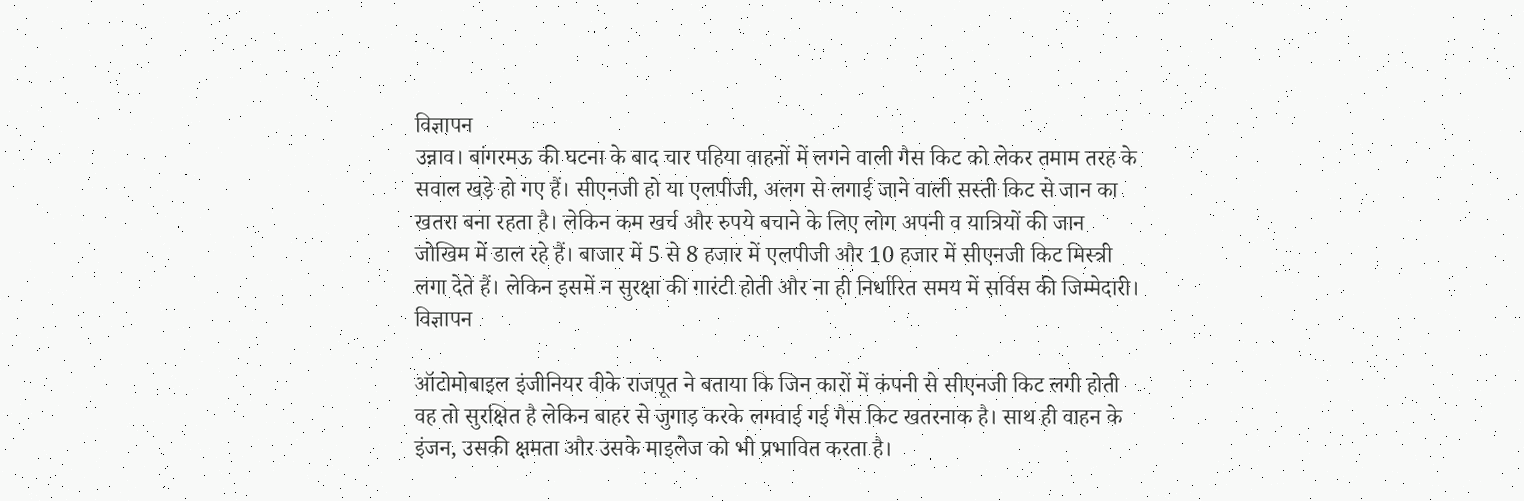विज्ञापन
उन्नाव। बांगरमऊ की घटना के बाद चार पहिया वाहनों में लगने वाली गैस किट को लेकर तमाम तरह के सवाल खड़े हो गए हैं। सीएनजी हो या एलपीजी, अलग से लगाई जाने वाली सस्ती किट से जान का खतरा बना रहता है। लेकिन कम खर्च और रुपये बचाने के लिए लोग अपनी व यात्रियों की जान जोखिम में डाल रहे हैं। बाजार में 5 से 8 हजार में एलपीजी और 10 हजार में सीएनजी किट मिस्त्री लगा देते हैं। लेकिन इसमें न सुरक्षा की गारंटी होती और ना ही निर्धारित समय में सर्विस की जिम्मेदारी।
विज्ञापन

ऑटोमोबाइल इंजीनियर वीके राजपूत ने बताया कि जिन कारों में कंपनी से सीएनजी किट लगी होती वह तो सुरक्षित है लेकिन बाहर से जुगाड़ करके लगवाई गई गैस किट खतरनाक है। साथ ही वाहन के इंजन, उसकी क्षमता और उसके माइलेज को भी प्रभावित करता है।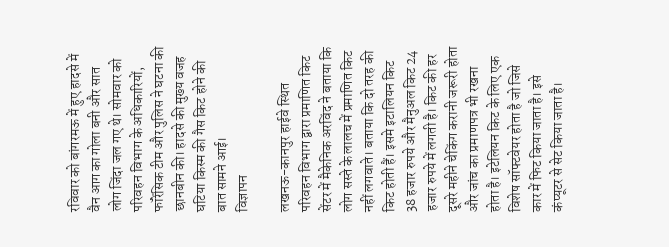रविवार को बांगरमऊ में हुए हादसे में वैन आग का गोला बनी और सात लोग जिंदा जल गए थे। सोमवार को परिवहन विभाग के अधिकारियों, फॉरेंसिक टीम और पुलिस ने घटना की छानबीन की। हादसे की मुख्य वजह घटिया किस्म की गैस किट होने की बात सामने आई।
विज्ञापन

लखनऊ-कानपुर हाईवे स्थित परिवहन विभाग द्वारा प्रमाणित किट सेंटर में मैकेनिक अरविंद ने बताया कि लोग सस्ते के लालच में प्रमाणित किट नहीं लगवाते। बताया कि दो तरह की किट होती हैं। इसमे इटालियन किट 38 हजार रुपये और मैनुअल किट 24 हजार रुपये में लगती है। किट की हर दूसरे महीने चेकिंग करानी जरूरी होता और जांच का प्रमाणपत्र भी रखना होता है। इटेलियन किट के लिए एक विशेष सॉफ्टवेयर होता है जो जिसे कार में फिट किया जाता है। इसे कंप्यूटर से सेट किया जाता है।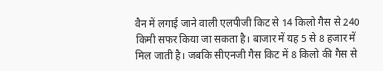वैन में लगाई जाने वाली एलपीजी किट से 14 किलो गैस से 240 किमी सफर किया जा सकता है। बाजार में यह 5 से 8 हजार में मिल जाती है। जबकि सीएनजी गैस किट में 8 किलो की गैस से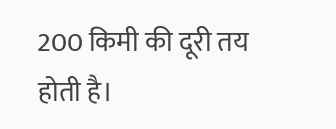200 किमी की दूरी तय होती है।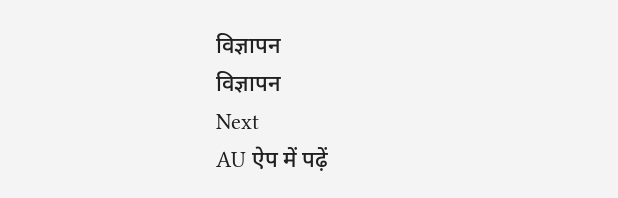विज्ञापन
विज्ञापन
Next
AU ऐप में पढ़ें